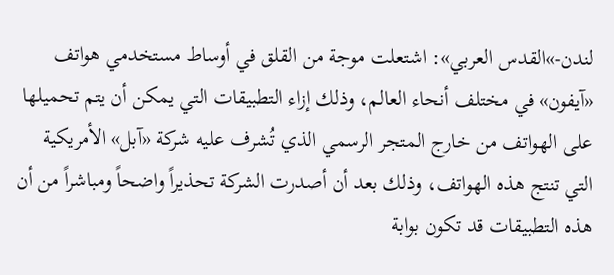لندن-»القدس العربي»: اشتعلت موجة من القلق في أوساط مستخدمي هواتف «آيفون» في مختلف أنحاء العالم، وذلك إزاء التطبيقات التي يمكن أن يتم تحميلها على الهواتف من خارج المتجر الرسمي الذي تُشرف عليه شركة «آبل» الأمريكية التي تنتج هذه الهواتف، وذلك بعد أن أصدرت الشركة تحذيراً واضحاً ومباشراً من أن هذه التطبيقات قد تكون بوابة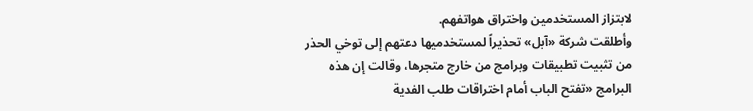لابتزاز المستخدمين واختراق هواتفهم.
وأطلقت شركة «آبل» تحذيراً لمستخدميها دعتهم إلى توخي الحذر من تثبيت تطبيقات وبرامج من خارج متجرها، وقالت إن هذه البرامج «تفتح الباب أمام اختراقات طلب الفدية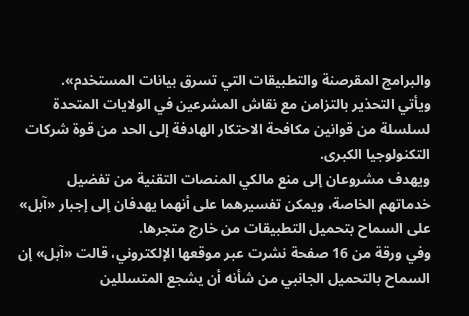والبرامج المقرصنة والتطبيقات التي تسرق بيانات المستخدم».
ويأتي التحذير بالتزامن مع نقاش المشرعين في الولايات المتحدة لسلسلة من قوانين مكافحة الاحتكار الهادفة إلى الحد من قوة شركات التكنولوجيا الكبرى.
ويهدف مشروعان إلى منع مالكي المنصات التقنية من تفضيل خدماتهم الخاصة، ويمكن تفسيرهما على أنهما يهدفان إلى إجبار «آبل» على السماح بتحميل التطبيقات من خارج متجرها.
وفي ورقة من 16 صفحة نشرت عبر موقعها الإلكتروني، قالت «آبل» إن السماح بالتحميل الجانبي من شأنه أن يشجع المتسللين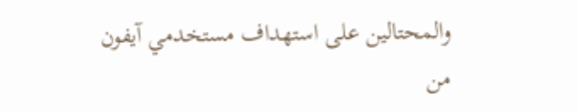والمحتالين على استهداف مستخدمي آيفون من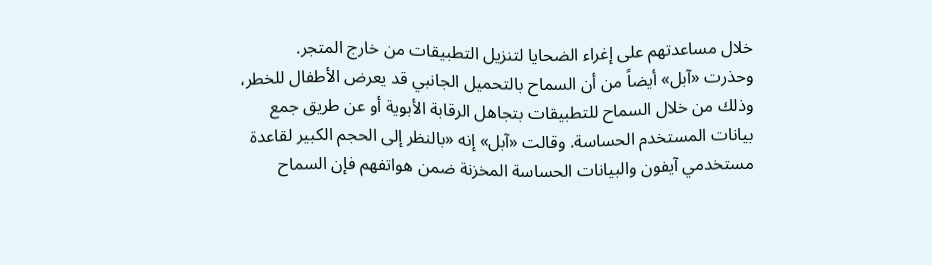خلال مساعدتهم على إغراء الضحايا لتنزيل التطبيقات من خارج المتجر.
وحذرت «آبل» أيضاً من أن السماح بالتحميل الجانبي قد يعرض الأطفال للخطر، وذلك من خلال السماح للتطبيقات بتجاهل الرقابة الأبوية أو عن طريق جمع بيانات المستخدم الحساسة. وقالت «آبل» إنه «بالنظر إلى الحجم الكبير لقاعدة مستخدمي آيفون والبيانات الحساسة المخزنة ضمن هواتفهم فإن السماح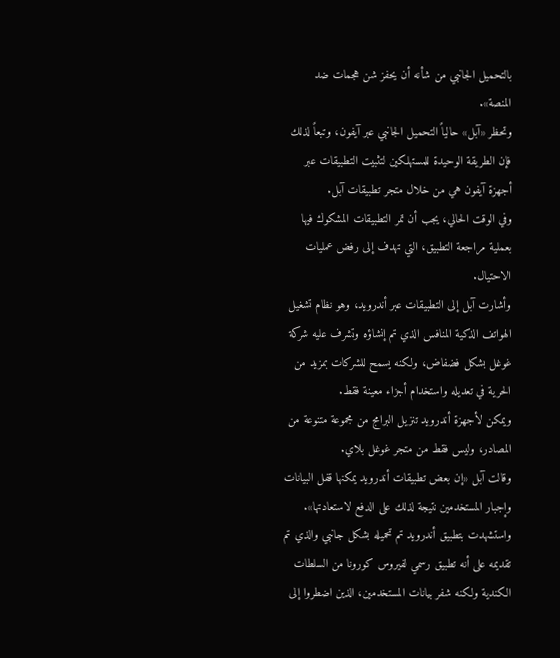بالتحميل الجانبي من شأنه أن يحفز شن هجمات ضد المنصة».
وتحظر «آبل» حالياً التحميل الجانبي عبر آيفون، وتبعاً لذلك فإن الطريقة الوحيدة للمستهلكين لتثبيت التطبيقات عبر أجهزة آيفون هي من خلال متجر تطبيقات آبل.
وفي الوقت الحالي، يجب أن تمر التطبيقات المشكوك فيها بعملية مراجعة التطبيق، التي تهدف إلى رفض عمليات الاحتيال.
وأشارت آبل إلى التطبيقات عبر أندرويد، وهو نظام تشغيل الهواتف الذكية المنافس الذي تم إنشاؤه وتشرف عليه شركة غوغل بشكل فضفاض، ولكنه يسمح للشركات بمزيد من الحرية في تعديله واستخدام أجزاء معينة فقط.
ويمكن لأجهزة أندرويد تنزيل البرامج من مجموعة متنوعة من المصادر، وليس فقط من متجر غوغل بلاي.
وقالت آبل «إن بعض تطبيقات أندرويد يمكنها قفل البيانات وإجبار المستخدمين نتيجة لذلك على الدفع لاستعادتها».
واستشهدت بتطبيق أندرويد تم تحميله بشكل جانبي والذي تم تقديمه على أنه تطبيق رسمي لفيروس كورونا من السلطات الكندية ولكنه شفر بيانات المستخدمين، الذين اضطروا إلى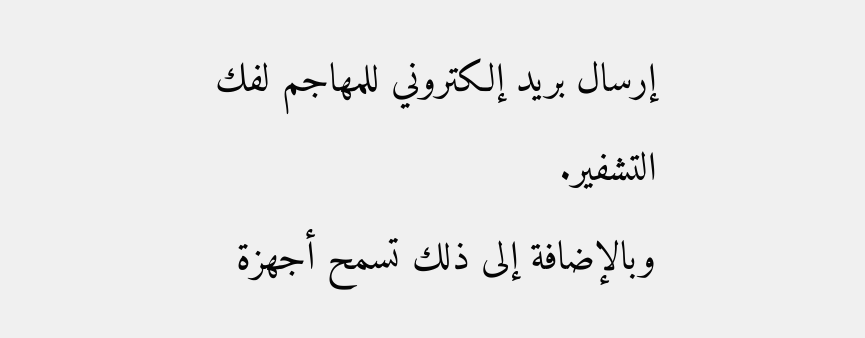إرسال بريد إلكتروني للمهاجم لفك التشفير.
وبالإضافة إلى ذلك تسمح أجهزة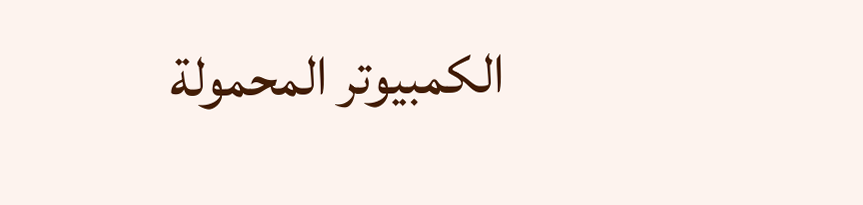الكمبيوتر المحمولة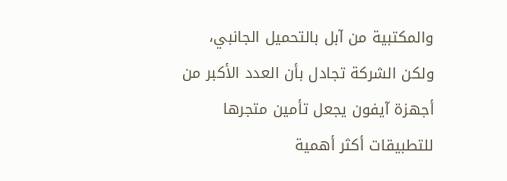والمكتبية من آبل بالتحميل الجانبي، ولكن الشركة تجادل بأن العدد الأكبر من أجهزة آيفون يجعل تأمين متجرها للتطبيقات أكثر أهمية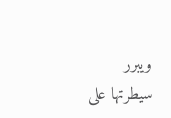ويبرر سيطرتها على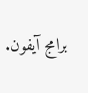برامج آيفون.